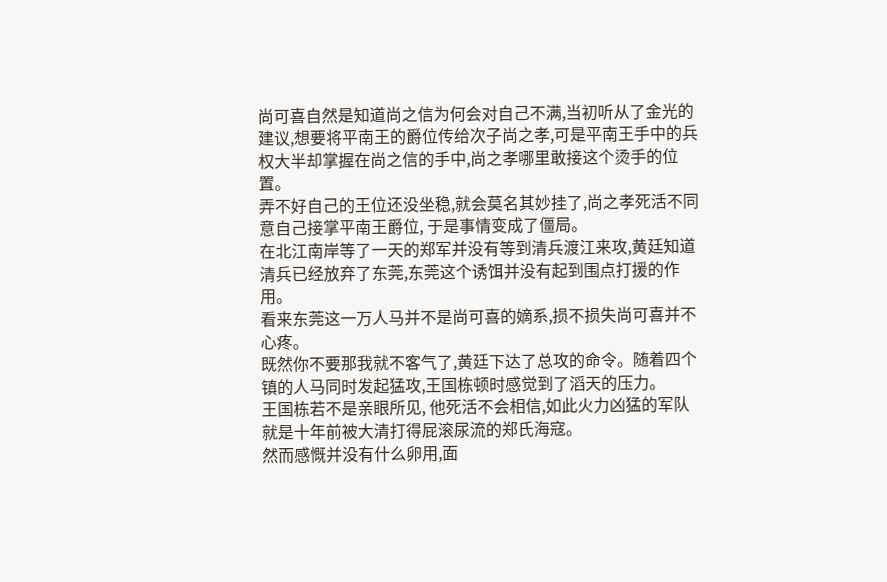尚可喜自然是知道尚之信为何会对自己不满,当初听从了金光的建议,想要将平南王的爵位传给次子尚之孝,可是平南王手中的兵权大半却掌握在尚之信的手中,尚之孝哪里敢接这个烫手的位置。
弄不好自己的王位还没坐稳,就会莫名其妙挂了,尚之孝死活不同意自己接掌平南王爵位, 于是事情变成了僵局。
在北江南岸等了一天的郑军并没有等到清兵渡江来攻,黄廷知道清兵已经放弃了东莞,东莞这个诱饵并没有起到围点打援的作用。
看来东莞这一万人马并不是尚可喜的嫡系,损不损失尚可喜并不心疼。
既然你不要那我就不客气了,黄廷下达了总攻的命令。随着四个镇的人马同时发起猛攻,王国栋顿时感觉到了滔天的压力。
王国栋若不是亲眼所见, 他死活不会相信,如此火力凶猛的军队就是十年前被大清打得屁滚尿流的郑氏海寇。
然而感慨并没有什么卵用,面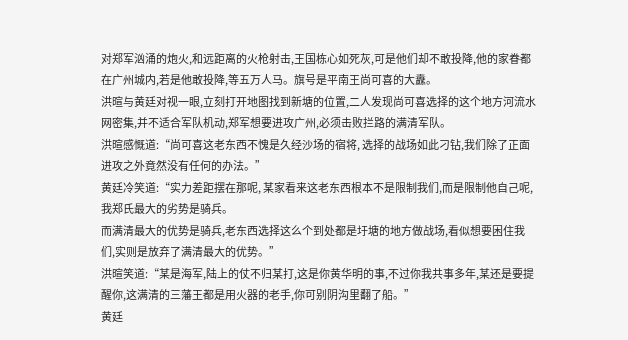对郑军汹涌的炮火,和远距离的火枪射击,王国栋心如死灰,可是他们却不敢投降,他的家眷都在广州城内,若是他敢投降,等五万人马。旗号是平南王尚可喜的大纛。
洪暄与黄廷对视一眼,立刻打开地图找到新塘的位置,二人发现尚可喜选择的这个地方河流水网密集,并不适合军队机动,郑军想要进攻广州,必须击败拦路的满清军队。
洪暄感慨道:“尚可喜这老东西不愧是久经沙场的宿将, 选择的战场如此刁钻,我们除了正面进攻之外竟然没有任何的办法。”
黄廷冷笑道:“实力差距摆在那呢, 某家看来这老东西根本不是限制我们,而是限制他自己呢,我郑氏最大的劣势是骑兵。
而满清最大的优势是骑兵,老东西选择这么个到处都是圩塘的地方做战场,看似想要困住我们,实则是放弃了满清最大的优势。”
洪暄笑道:“某是海军,陆上的仗不归某打,这是你黄华明的事,不过你我共事多年,某还是要提醒你,这满清的三藩王都是用火器的老手,你可别阴沟里翻了船。”
黄廷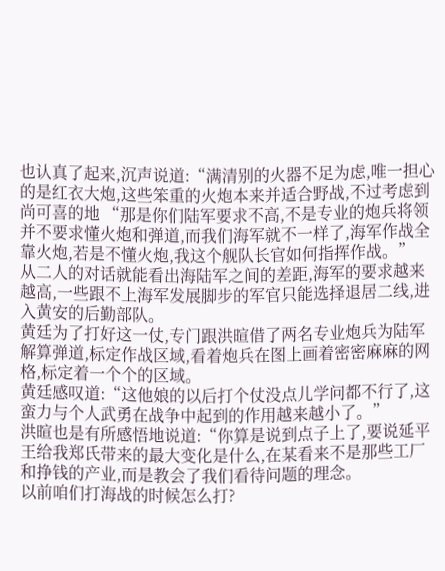也认真了起来,沉声说道:“满清别的火器不足为虑,唯一担心的是红衣大炮,这些笨重的火炮本来并适合野战,不过考虑到尚可喜的地 “那是你们陆军要求不高,不是专业的炮兵将领并不要求懂火炮和弹道,而我们海军就不一样了,海军作战全靠火炮,若是不懂火炮,我这个舰队长官如何指挥作战。”
从二人的对话就能看出海陆军之间的差距,海军的要求越来越高,一些跟不上海军发展脚步的军官只能选择退居二线,进入黄安的后勤部队。
黄廷为了打好这一仗,专门跟洪暄借了两名专业炮兵为陆军解算弹道,标定作战区域,看着炮兵在图上画着密密麻麻的网格,标定着一个个的区域。
黄廷感叹道:“这他娘的以后打个仗没点儿学问都不行了,这蛮力与个人武勇在战争中起到的作用越来越小了。”
洪暄也是有所感悟地说道:“你算是说到点子上了,要说延平王给我郑氏带来的最大变化是什么,在某看来不是那些工厂和挣钱的产业,而是教会了我们看待问题的理念。
以前咱们打海战的时候怎么打?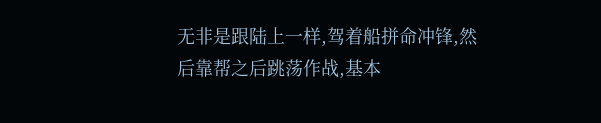无非是跟陆上一样,驾着船拼命冲锋,然后靠帮之后跳荡作战,基本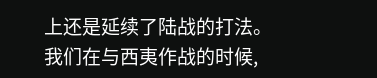上还是延续了陆战的打法。
我们在与西夷作战的时候,